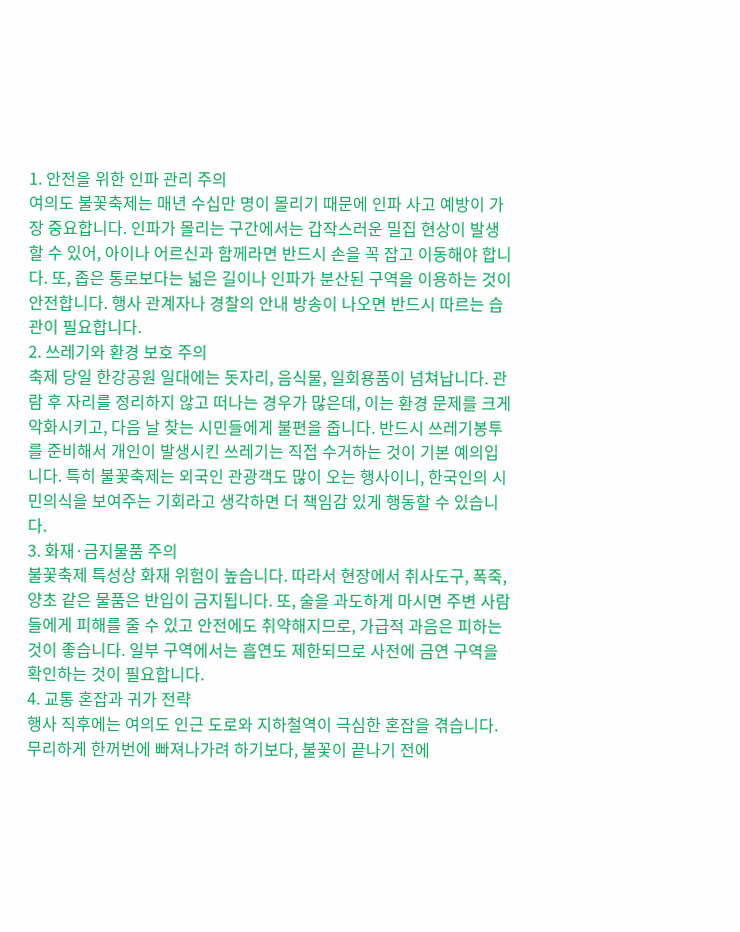1. 안전을 위한 인파 관리 주의
여의도 불꽃축제는 매년 수십만 명이 몰리기 때문에 인파 사고 예방이 가장 중요합니다. 인파가 몰리는 구간에서는 갑작스러운 밀집 현상이 발생할 수 있어, 아이나 어르신과 함께라면 반드시 손을 꼭 잡고 이동해야 합니다. 또, 좁은 통로보다는 넓은 길이나 인파가 분산된 구역을 이용하는 것이 안전합니다. 행사 관계자나 경찰의 안내 방송이 나오면 반드시 따르는 습관이 필요합니다.
2. 쓰레기와 환경 보호 주의
축제 당일 한강공원 일대에는 돗자리, 음식물, 일회용품이 넘쳐납니다. 관람 후 자리를 정리하지 않고 떠나는 경우가 많은데, 이는 환경 문제를 크게 악화시키고, 다음 날 찾는 시민들에게 불편을 줍니다. 반드시 쓰레기봉투를 준비해서 개인이 발생시킨 쓰레기는 직접 수거하는 것이 기본 예의입니다. 특히 불꽃축제는 외국인 관광객도 많이 오는 행사이니, 한국인의 시민의식을 보여주는 기회라고 생각하면 더 책임감 있게 행동할 수 있습니다.
3. 화재·금지물품 주의
불꽃축제 특성상 화재 위험이 높습니다. 따라서 현장에서 취사도구, 폭죽, 양초 같은 물품은 반입이 금지됩니다. 또, 술을 과도하게 마시면 주변 사람들에게 피해를 줄 수 있고 안전에도 취약해지므로, 가급적 과음은 피하는 것이 좋습니다. 일부 구역에서는 흡연도 제한되므로 사전에 금연 구역을 확인하는 것이 필요합니다.
4. 교통 혼잡과 귀가 전략
행사 직후에는 여의도 인근 도로와 지하철역이 극심한 혼잡을 겪습니다. 무리하게 한꺼번에 빠져나가려 하기보다, 불꽃이 끝나기 전에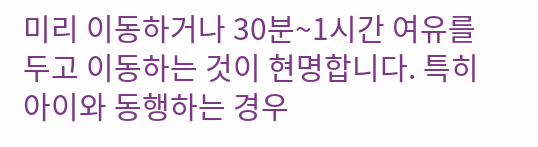미리 이동하거나 30분~1시간 여유를 두고 이동하는 것이 현명합니다. 특히 아이와 동행하는 경우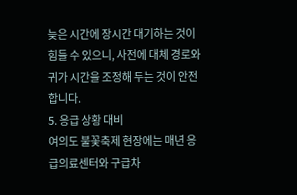늦은 시간에 장시간 대기하는 것이 힘들 수 있으니, 사전에 대체 경로와 귀가 시간을 조정해 두는 것이 안전합니다.
5. 응급 상황 대비
여의도 불꽃축제 현장에는 매년 응급의료센터와 구급차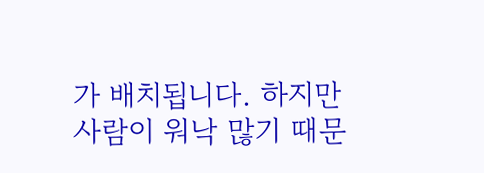가 배치됩니다. 하지만 사람이 워낙 많기 때문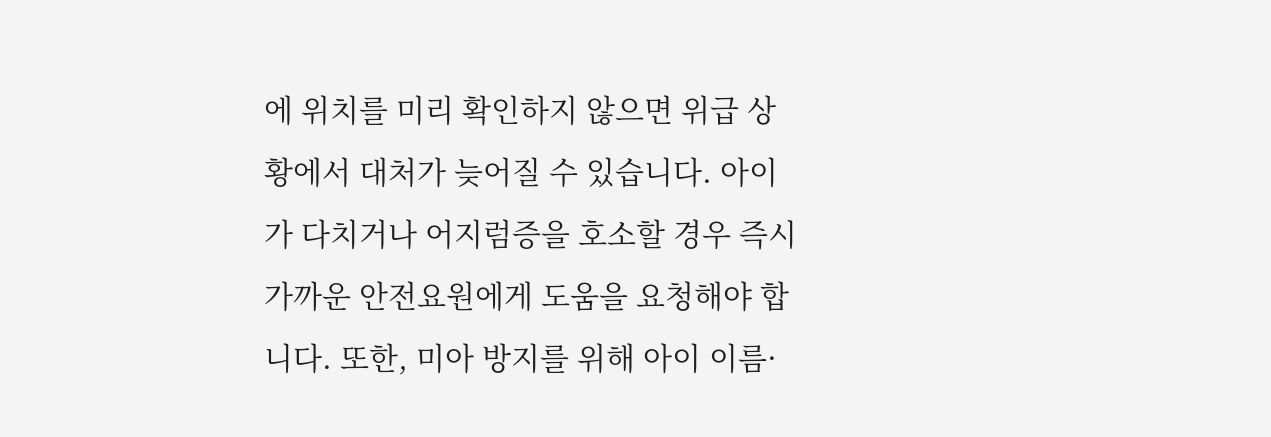에 위치를 미리 확인하지 않으면 위급 상황에서 대처가 늦어질 수 있습니다. 아이가 다치거나 어지럼증을 호소할 경우 즉시 가까운 안전요원에게 도움을 요청해야 합니다. 또한, 미아 방지를 위해 아이 이름·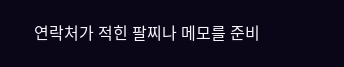연락처가 적힌 팔찌나 메모를 준비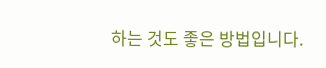하는 것도 좋은 방법입니다.